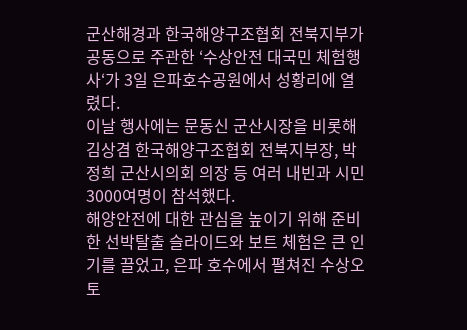군산해경과 한국해양구조협회 전북지부가 공동으로 주관한 ‘수상안전 대국민 체험행사‘가 3일 은파호수공원에서 성황리에 열렸다.
이날 행사에는 문동신 군산시장을 비롯해 김상겸 한국해양구조협회 전북지부장, 박정희 군산시의회 의장 등 여러 내빈과 시민 3000여명이 참석했다.
해양안전에 대한 관심을 높이기 위해 준비한 선박탈출 슬라이드와 보트 체험은 큰 인기를 끌었고, 은파 호수에서 펼쳐진 수상오토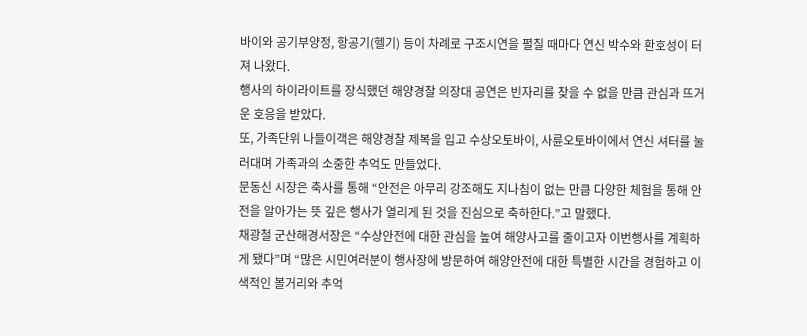바이와 공기부양정, 항공기(헬기) 등이 차례로 구조시연을 펼칠 때마다 연신 박수와 환호성이 터져 나왔다.
행사의 하이라이트를 장식했던 해양경찰 의장대 공연은 빈자리를 찾을 수 없을 만큼 관심과 뜨거운 호응을 받았다.
또, 가족단위 나들이객은 해양경찰 제복을 입고 수상오토바이, 사륜오토바이에서 연신 셔터를 눌러대며 가족과의 소중한 추억도 만들었다.
문동신 시장은 축사를 통해 “안전은 아무리 강조해도 지나침이 없는 만큼 다양한 체험을 통해 안전을 알아가는 뜻 깊은 행사가 열리게 된 것을 진심으로 축하한다.”고 말했다.
채광철 군산해경서장은 “수상안전에 대한 관심을 높여 해양사고를 줄이고자 이번행사를 계획하게 됐다”며 “많은 시민여러분이 행사장에 방문하여 해양안전에 대한 특별한 시간을 경험하고 이색적인 볼거리와 추억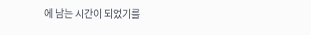에 남는 시간이 되었기를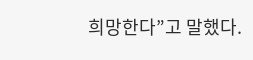희망한다”고 말했다.